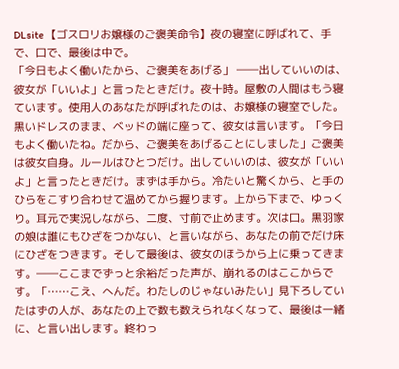DLsite 【ゴスロリお嬢様のご褒美命令】夜の寝室に呼ばれて、手で、口で、最後は中で。
「今日もよく働いたから、ご褒美をあげる」 ――出していいのは、彼女が「いいよ」と言ったときだけ。夜十時。屋敷の人間はもう寝ています。使用人のあなたが呼ばれたのは、お嬢様の寝室でした。黒いドレスのまま、ベッドの端に座って、彼女は言います。「今日もよく働いたね。だから、ご褒美をあげることにしました」ご褒美は彼女自身。ルールはひとつだけ。出していいのは、彼女が「いいよ」と言ったときだけ。まずは手から。冷たいと驚くから、と手のひらをこすり合わせて温めてから握ります。上から下まで、ゆっくり。耳元で実況しながら、二度、寸前で止めます。次は口。黒羽家の娘は誰にもひざをつかない、と言いながら、あなたの前でだけ床にひざをつきます。そして最後は、彼女のほうから上に乗ってきます。――ここまでずっと余裕だった声が、崩れるのはここからです。「……こえ、へんだ。わたしのじゃないみたい」見下ろしていたはずの人が、あなたの上で数も数えられなくなって、最後は一緒に、と言い出します。終わっ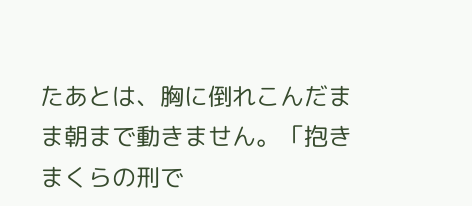たあとは、胸に倒れこんだまま朝まで動きません。「抱きまくらの刑で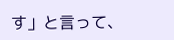す」と言って、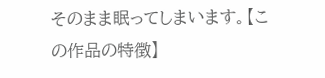そのまま眠ってしまいます。【この作品の特徴】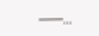───...